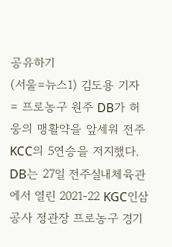공유하기
(서울=뉴스1) 김도용 기자 = 프로농구 원주 DB가 허웅의 맹활약을 앞세워 전주 KCC의 5연승을 저지했다.
DB는 27일 전주실내체육관에서 열린 2021-22 KGC인삼공사 정관장 프로농구 경기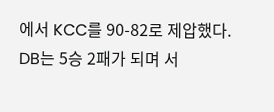에서 KCC를 90-82로 제압했다.
DB는 5승 2패가 되며 서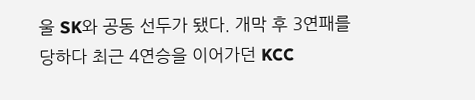울 SK와 공동 선두가 됐다. 개막 후 3연패를 당하다 최근 4연승을 이어가던 KCC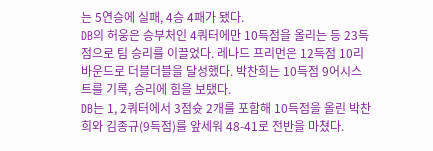는 5연승에 실패, 4승 4패가 됐다.
DB의 허웅은 승부처인 4쿼터에만 10득점을 올리는 등 23득점으로 팀 승리를 이끌었다. 레나드 프리먼은 12득점 10리바운드로 더블더블을 달성했다. 박찬희는 10득점 9어시스트를 기록, 승리에 힘을 보탰다.
DB는 1, 2쿼터에서 3점슛 2개를 포함해 10득점을 올린 박찬희와 김종규(9득점)를 앞세워 48-41로 전반을 마쳤다.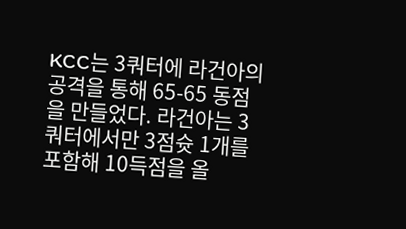KCC는 3쿼터에 라건아의 공격을 통해 65-65 동점을 만들었다. 라건아는 3쿼터에서만 3점슛 1개를 포함해 10득점을 올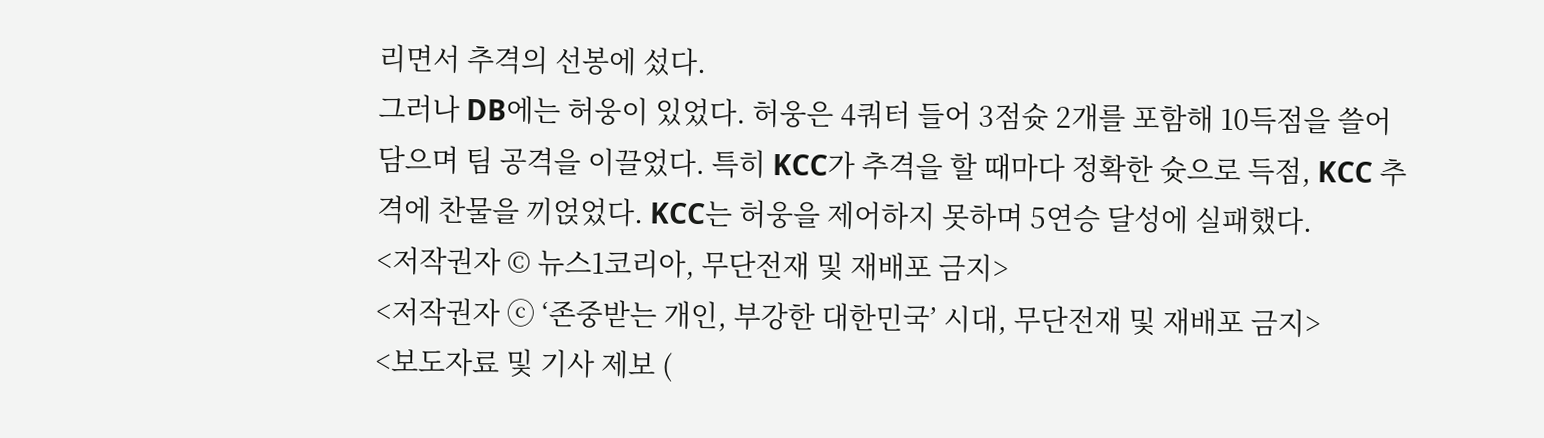리면서 추격의 선봉에 섰다.
그러나 DB에는 허웅이 있었다. 허웅은 4쿼터 들어 3점슛 2개를 포함해 10득점을 쓸어 담으며 팀 공격을 이끌었다. 특히 KCC가 추격을 할 때마다 정확한 슛으로 득점, KCC 추격에 찬물을 끼얹었다. KCC는 허웅을 제어하지 못하며 5연승 달성에 실패했다.
<저작권자 © 뉴스1코리아, 무단전재 및 재배포 금지>
<저작권자 ⓒ ‘존중받는 개인, 부강한 대한민국’ 시대, 무단전재 및 재배포 금지>
<보도자료 및 기사 제보 (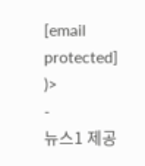[email protected] )>
-
뉴스1 제공